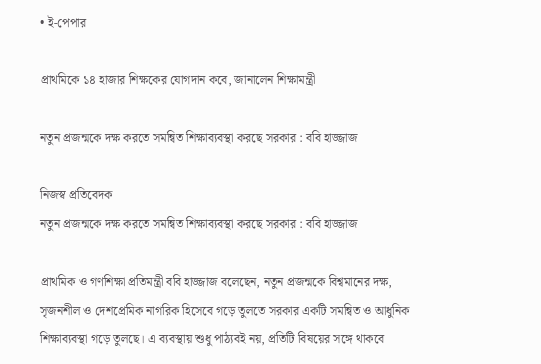• ই-পেপার

প্রাথমিকে ১৪ হাজার শিক্ষকের যোগদান কবে, জানালেন শিক্ষামন্ত্রী

নতুন প্রজন্মকে দক্ষ করতে সমন্বিত শিক্ষাব্যবস্থা করছে সরকার : ববি হাজ্জাজ

নিজস্ব প্রতিবেদক
নতুন প্রজন্মকে দক্ষ করতে সমন্বিত শিক্ষাব্যবস্থা করছে সরকার : ববি হাজ্জাজ

প্রাথমিক ও গণশিক্ষা প্রতিমন্ত্রী ববি হাজ্জাজ বলেছেন, নতুন প্রজন্মকে বিশ্বমানের দক্ষ, সৃজনশীল ও দেশপ্রেমিক নাগরিক হিসেবে গড়ে তুলতে সরকার একটি সমন্বিত ও আধুনিক শিক্ষাব্যবস্থা গড়ে তুলছে। এ ব্যবস্থায় শুধু পাঠ্যবই নয়, প্রতিটি বিষয়ের সঙ্গে থাকবে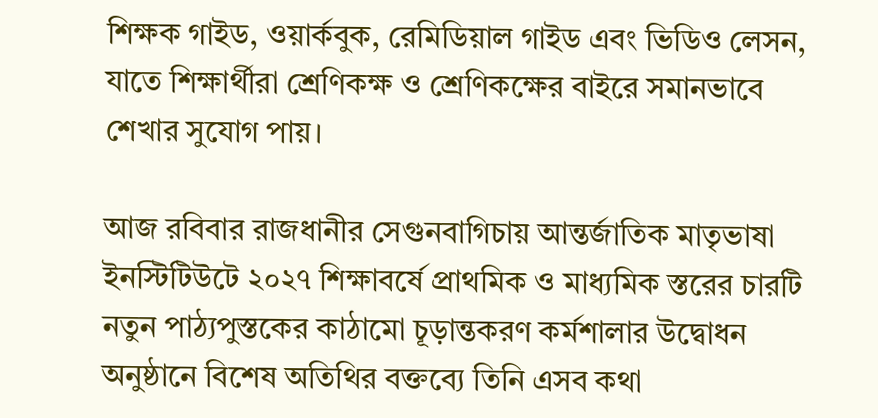শিক্ষক গাইড, ওয়ার্কবুক, রেমিডিয়াল গাইড এবং ভিডিও লেসন, যাতে শিক্ষার্থীরা শ্রেণিকক্ষ ও শ্রেণিকক্ষের বাইরে সমানভাবে শেখার সুযোগ পায়।

আজ রবিবার রাজধানীর সেগুনবাগিচায় আন্তর্জাতিক মাতৃভাষা ইনস্টিটিউটে ২০২৭ শিক্ষাবর্ষে প্রাথমিক ও মাধ্যমিক স্তরের চারটি নতুন পাঠ্যপুস্তকের কাঠামো চূড়ান্তকরণ কর্মশালার উদ্বোধন অনুষ্ঠানে বিশেষ অতিথির বক্তব্যে তিনি এসব কথা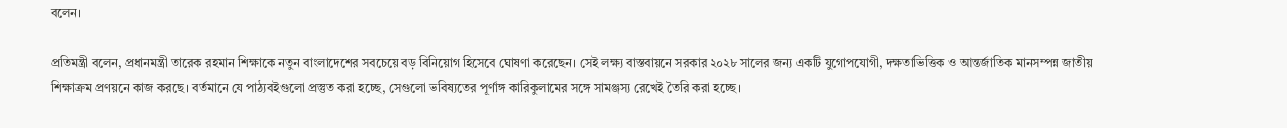বলেন।

প্রতিমন্ত্রী বলেন, প্রধানমন্ত্রী তারেক রহমান শিক্ষাকে নতুন বাংলাদেশের সবচেয়ে বড় বিনিয়োগ হিসেবে ঘোষণা করেছেন। সেই লক্ষ্য বাস্তবায়নে সরকার ২০২৮ সালের জন্য একটি যুগোপযোগী, দক্ষতাভিত্তিক ও আন্তর্জাতিক মানসম্পন্ন জাতীয় শিক্ষাক্রম প্রণয়নে কাজ করছে। বর্তমানে যে পাঠ্যবইগুলো প্রস্তুত করা হচ্ছে, সেগুলো ভবিষ্যতের পূর্ণাঙ্গ কারিকুলামের সঙ্গে সামঞ্জস্য রেখেই তৈরি করা হচ্ছে।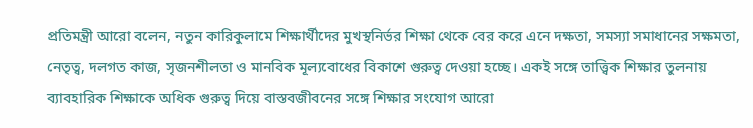প্রতিমন্ত্রী আরো বলেন, নতুন কারিকুলামে শিক্ষার্থীদের মুখস্থনির্ভর শিক্ষা থেকে বের করে এনে দক্ষতা, সমস্যা সমাধানের সক্ষমতা, নেতৃত্ব, দলগত কাজ, সৃজনশীলতা ও মানবিক মূল্যবোধের বিকাশে গুরুত্ব দেওয়া হচ্ছে। একই সঙ্গে তাত্ত্বিক শিক্ষার তুলনায় ব্যাবহারিক শিক্ষাকে অধিক গুরুত্ব দিয়ে বাস্তবজীবনের সঙ্গে শিক্ষার সংযোগ আরো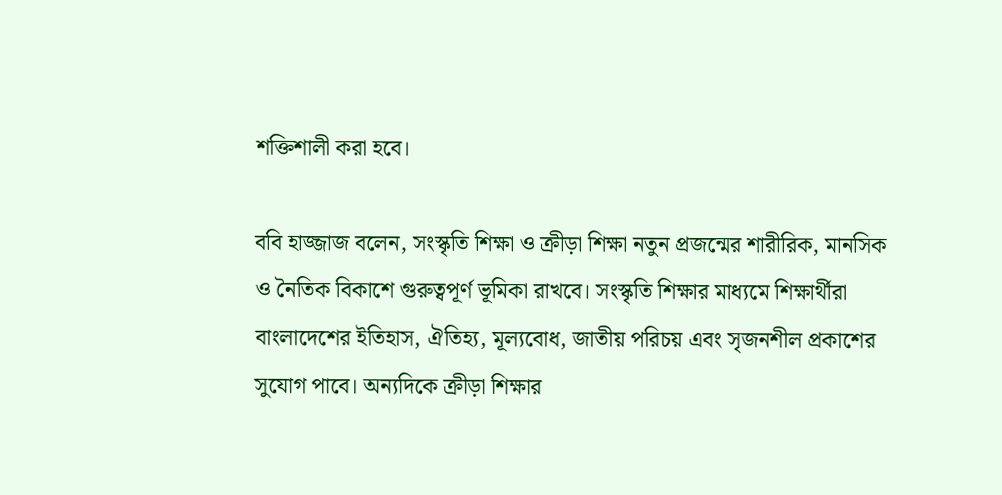শক্তিশালী করা হবে।

ববি হাজ্জাজ বলেন, সংস্কৃতি শিক্ষা ও ক্রীড়া শিক্ষা নতুন প্রজন্মের শারীরিক, মানসিক ও নৈতিক বিকাশে গুরুত্বপূর্ণ ভূমিকা রাখবে। সংস্কৃতি শিক্ষার মাধ্যমে শিক্ষার্থীরা বাংলাদেশের ইতিহাস, ঐতিহ্য, মূল্যবোধ, জাতীয় পরিচয় এবং সৃজনশীল প্রকাশের সুযোগ পাবে। অন্যদিকে ক্রীড়া শিক্ষার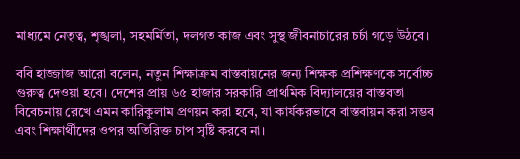মাধ্যমে নেতৃত্ব, শৃঙ্খলা, সহমর্মিতা, দলগত কাজ এবং সুস্থ জীবনাচারের চর্চা গড়ে উঠবে।

ববি হাজ্জাজ আরো বলেন, নতুন শিক্ষাক্রম বাস্তবায়নের জন্য শিক্ষক প্রশিক্ষণকে সর্বোচ্চ গুরুত্ব দেওয়া হবে। দেশের প্রায় ৬৫ হাজার সরকারি প্রাথমিক বিদ্যালয়ের বাস্তবতা বিবেচনায় রেখে এমন কারিকুলাম প্রণয়ন করা হবে, যা কার্যকরভাবে বাস্তবায়ন করা সম্ভব এবং শিক্ষার্থীদের ওপর অতিরিক্ত চাপ সৃষ্টি করবে না।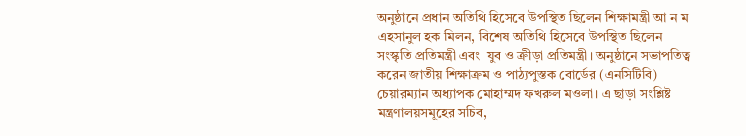অনুষ্ঠানে প্রধান অতিথি হিসেবে উপস্থিত ছিলেন শিক্ষামন্ত্রী আ ন ম এহসানুল হক মিলন, বিশেষ অতিথি হিসেবে উপস্থিত ছিলেন  সংস্কৃতি প্রতিমন্ত্রী এবং  যুব ও ক্রীড়া প্রতিমন্ত্রী। অনুষ্ঠানে সভাপতিত্ব করেন জাতীয় শিক্ষাক্রম ও পাঠ্যপুস্তক বোর্ডের (এনসিটিবি) চেয়ারম্যান অধ্যাপক মোহাম্মদ ফখরুল মওলা। এ ছাড়া সংশ্লিষ্ট মন্ত্রণালয়সমূহের সচিব,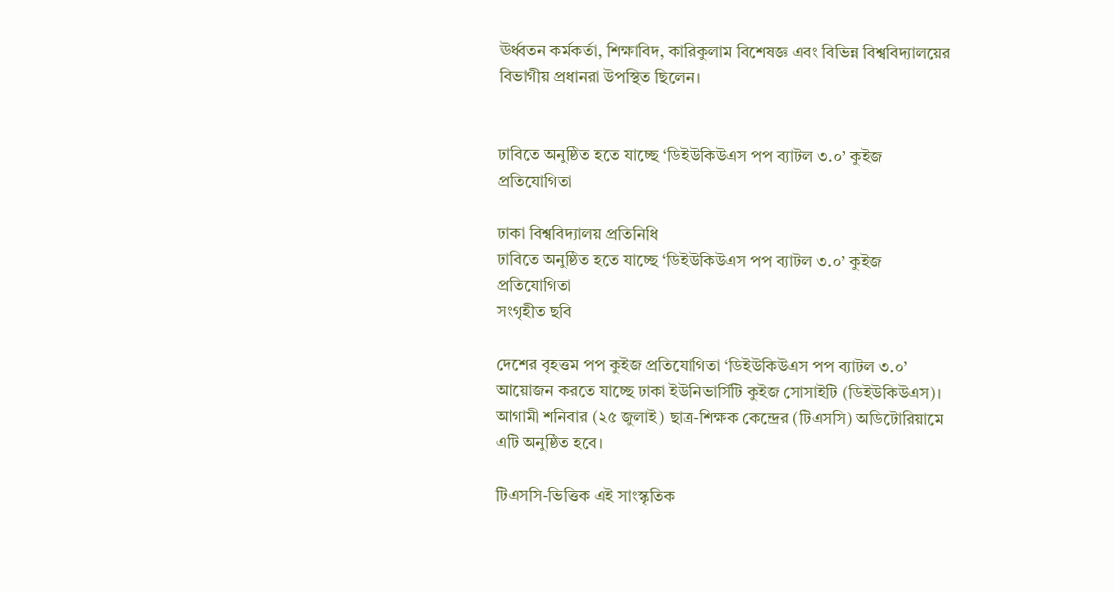ঊর্ধ্বতন কর্মকর্তা, শিক্ষাবিদ, কারিকুলাম বিশেষজ্ঞ এবং বিভিন্ন বিশ্ববিদ্যালয়ের বিভাগীয় প্রধানরা উপস্থিত ছিলেন।


ঢাবিতে অনুষ্ঠিত হতে যাচ্ছে ‘ডিইউকিউএস পপ ব্যাটল ৩.০’ কুইজ প্রতিযোগিতা

ঢাকা বিশ্ববিদ্যালয় প্রতিনিধি
ঢাবিতে অনুষ্ঠিত হতে যাচ্ছে ‘ডিইউকিউএস পপ ব্যাটল ৩.০’ কুইজ প্রতিযোগিতা
সংগৃহীত ছবি

দেশের বৃহত্তম পপ কুইজ প্রতিযোগিতা ‘ডিইউকিউএস পপ ব্যাটল ৩.০’ আয়োজন করতে যাচ্ছে ঢাকা ইউনিভার্সিটি কুইজ সোসাইটি (ডিইউকিউএস)। আগামী শনিবার (২৫ জুলাই) ছাত্র-শিক্ষক কেন্দ্রের (টিএসসি) অডিটোরিয়ামে এটি অনুষ্ঠিত হবে।

টিএসসি-ভিত্তিক এই সাংস্কৃতিক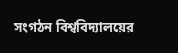সংগঠন বিশ্ববিদ্যালয়ের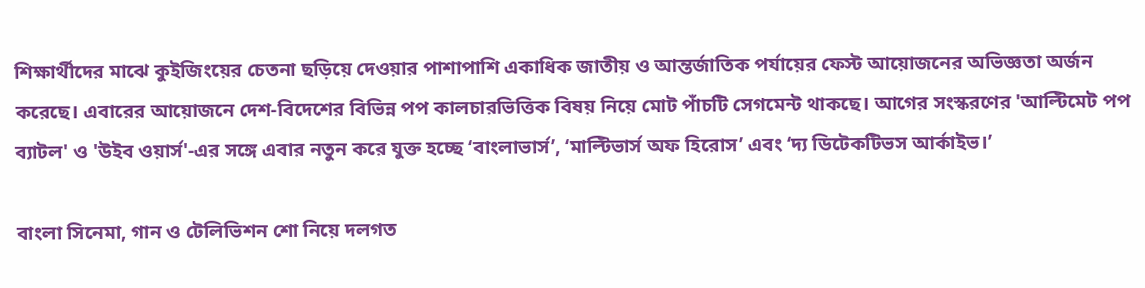শিক্ষার্থীদের মাঝে কুইজিংয়ের চেতনা ছড়িয়ে দেওয়ার পাশাপাশি একাধিক জাতীয় ও আন্তর্জাতিক পর্যায়ের ফেস্ট আয়োজনের অভিজ্ঞতা অর্জন করেছে। এবারের আয়োজনে দেশ-বিদেশের বিভিন্ন পপ কালচারভিত্তিক বিষয় নিয়ে মোট পাঁচটি সেগমেন্ট থাকছে। আগের সংস্করণের 'আল্টিমেট পপ ব্যাটল' ও 'উইব ওয়ার্স'-এর সঙ্গে এবার নতুন করে যুক্ত হচ্ছে ‘বাংলাভার্স’, ‘মাল্টিভার্স অফ হিরোস’ এবং ‘দ্য ডিটেকটিভস আর্কাইভ।’

বাংলা সিনেমা, গান ও টেলিভিশন শো নিয়ে দলগত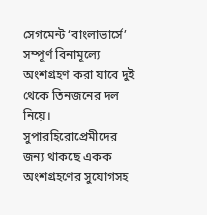সেগমেন্ট ‘বাংলাভার্সে’ সম্পূর্ণ বিনামূল্যে অংশগ্রহণ করা যাবে দুই থেকে তিনজনের দল নিয়ে। সুপারহিরোপ্রেমীদের জন্য থাকছে একক অংশগ্রহণের সুযোগসহ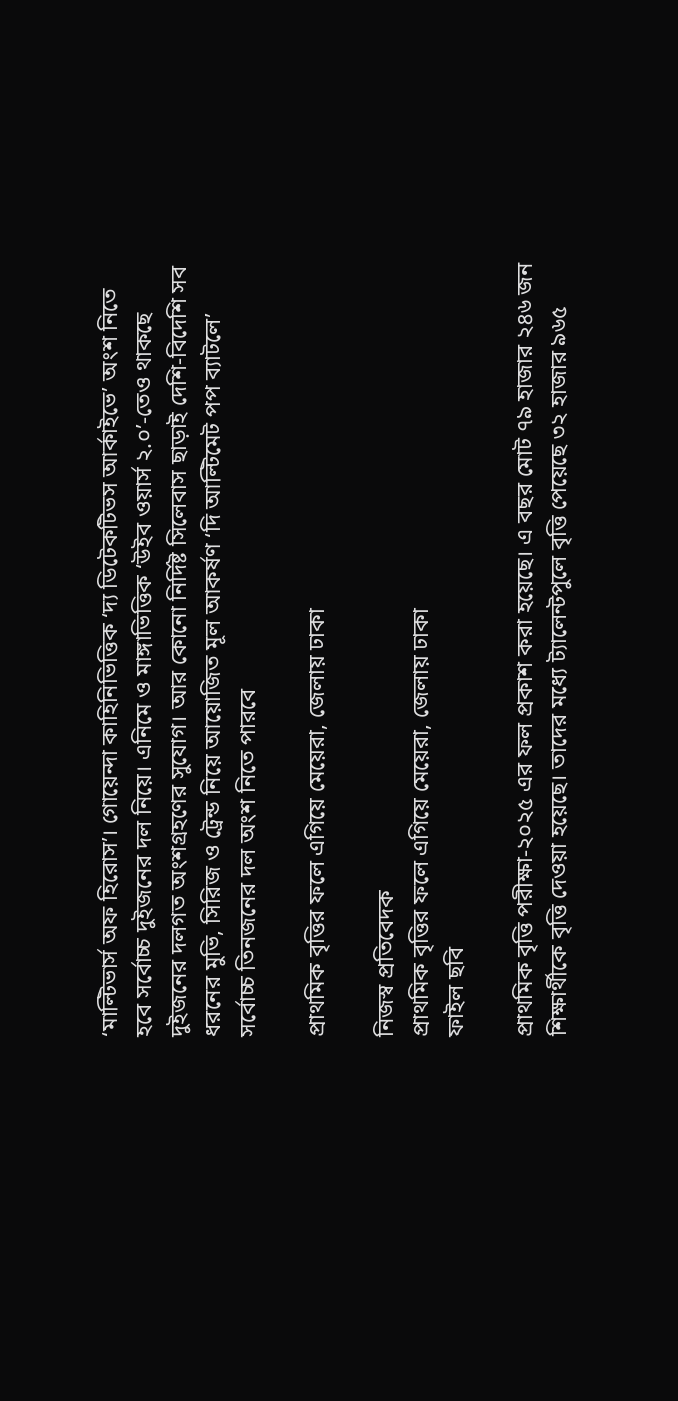‘মাল্টিভার্স অফ হিরোস’। গোয়েন্দা কাহিনিভিত্তিক ‘দ্য ডিটেকটিভস আর্কাইভে’ অংশ নিতে হবে সর্বোচ্চ দুইজনের দল নিয়ে। এনিমে ও মাঙ্গাভিত্তিক ‘উইব ওয়ার্স ২.০’-তেও থাকছে দুইজনের দলগত অংশগ্রহণের সুযোগ। আর কোনো নির্দিষ্ট সিলেবাস ছাড়াই দেশি-বিদেশি সব ধরনের মুভি, সিরিজ ও ট্রেন্ড নিয়ে আয়োজিত মূল আকর্ষণ ‘দি আল্টিমেট পপ ব্যাটলে’ সর্বোচ্চ তিনজনের দল অংশ নিতে পারবে

প্রাথমিক বৃত্তির ফলে এগিয়ে মেয়েরা, জেলায় ঢাকা

নিজস্ব প্রতিবেদক
প্রাথমিক বৃত্তির ফলে এগিয়ে মেয়েরা, জেলায় ঢাকা
ফাইল ছবি

প্রাথমিক বৃত্তি পরীক্ষা-২০২৫ এর ফল প্রকাশ করা হয়েছে। এ বছর মোট ৭৯ হাজার ২৪৬ জন শিক্ষার্থীকে বৃত্তি দেওয়া হয়েছে। তাদের মধ্যে ট্যালেন্টপুলে বৃত্তি পেয়েছে ৩২ হাজার ৯৬৫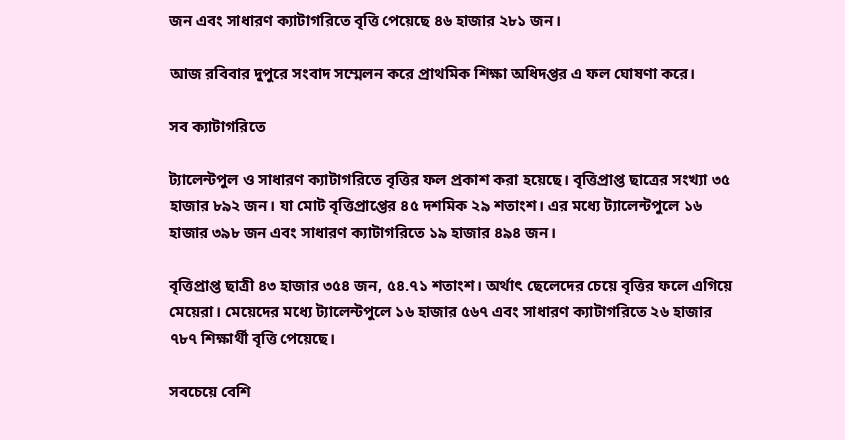জন এবং সাধারণ ক্যাটাগরিতে বৃত্তি পেয়েছে ৪৬ হাজার ২৮১ জন।

আজ রবিবার দুপুরে সংবাদ সম্মেলন করে প্রাথমিক শিক্ষা অধিদপ্তর এ ফল ঘোষণা করে।

সব ক্যাটাগরিতে

ট্যালেন্টপুল ও সাধারণ ক্যাটাগরিতে বৃত্তির ফল প্রকাশ করা হয়েছে। বৃত্তিপ্রাপ্ত ছাত্রের সংখ্যা ৩৫ হাজার ৮৯২ জন। যা মোট বৃত্তিপ্রাপ্তের ৪৫ দশমিক ২৯ শতাংশ। এর মধ্যে ট্যালেন্টপুলে ১৬ হাজার ৩৯৮ জন এবং সাধারণ ক্যাটাগরিতে ১৯ হাজার ৪৯৪ জন।

বৃত্তিপ্রাপ্ত ছাত্রী ৪৩ হাজার ৩৫৪ জন, ৫৪.৭১ শতাংশ। অর্থাৎ ছেলেদের চেয়ে বৃত্তির ফলে এগিয়ে মেয়েরা। মেয়েদের মধ্যে ট্যালেন্টপুলে ১৬ হাজার ৫৬৭ এবং সাধারণ ক্যাটাগরিতে ২৬ হাজার ৭৮৭ শিক্ষার্থী বৃত্তি পেয়েছে।

সবচেয়ে বেশি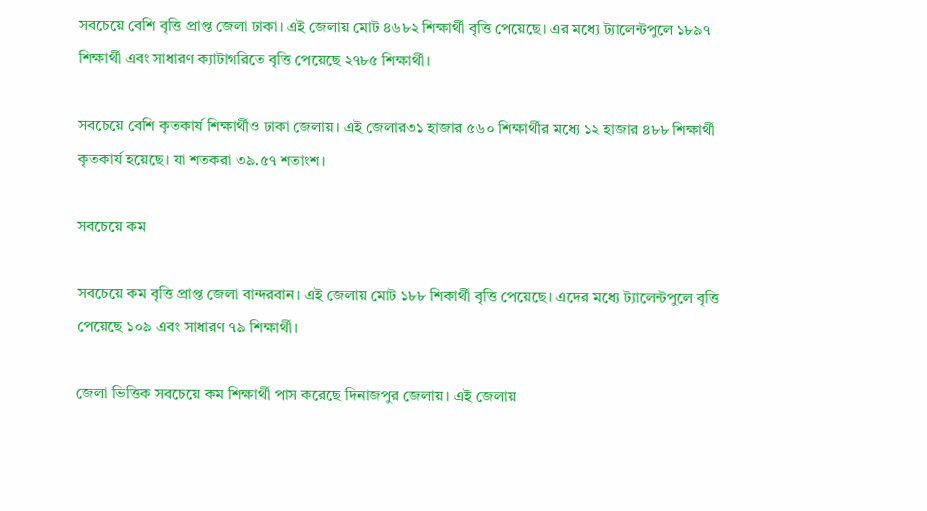সবচেয়ে বেশি বৃত্তি প্রাপ্ত জেলা ঢাকা। এই জেলায় মোট ৪৬৮২ শিক্ষার্থী বৃত্তি পেয়েছে। এর মধ্যে ট্যালেন্টপুলে ১৮৯৭ শিক্ষার্থী এবং সাধারণ ক্যাটাগরিতে বৃত্তি পেয়েছে ২৭৮৫ শিক্ষার্থী।

সবচেয়ে বেশি কৃতকার্য শিক্ষার্থীও ঢাকা জেলায়। এই জেলার৩১ হাজার ৫৬০ শিক্ষার্থীর মধ্যে ১২ হাজার ৪৮৮ শিক্ষার্থী কৃতকার্য হয়েছে। যা শতকরা ৩৯.৫৭ শতাংশ।

সবচেয়ে কম

সবচেয়ে কম বৃত্তি প্রাপ্ত জেলা বান্দরবান। এই জেলায় মোট ১৮৮ শিকার্থী বৃত্তি পেয়েছে। এদের মধ্যে ট্যালেন্টপুলে বৃত্তি পেয়েছে ১০৯ এবং সাধারণ ৭৯ শিক্ষার্থী।

জেলা ভিত্তিক সবচেয়ে কম শিক্ষার্থী পাস করেছে দিনাজপুর জেলায়। এই জেলায়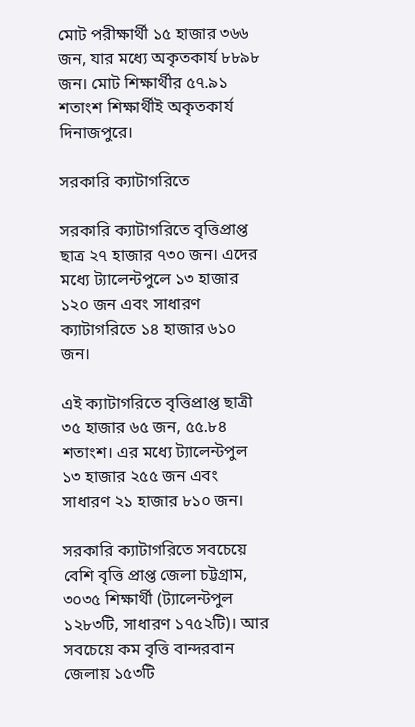মোট পরীক্ষার্থী ১৫ হাজার ৩৬৬ জন, যার মধ্যে অকৃতকার্য ৮৮৯৮ জন। মোট শিক্ষার্থীর ৫৭.৯১ শতাংশ শিক্ষার্থীই অকৃতকার্য দিনাজপুরে।

সরকারি ক্যাটাগরিতে

সরকারি ক্যাটাগরিতে বৃত্তিপ্রাপ্ত ছাত্র ২৭ হাজার ৭৩০ জন। এদের মধ্যে ট্যালেন্টপুলে ১৩ হাজার ১২০ জন এবং সাধারণ ক্যাটাগরিতে ১৪ হাজার ৬১০ জন।

এই ক্যাটাগরিতে বৃত্তিপ্রাপ্ত ছাত্রী ৩৫ হাজার ৬৫ জন, ৫৫.৮৪ শতাংশ। এর মধ্যে ট্যালেন্টপুল ১৩ হাজার ২৫৫ জন এবং সাধারণ ২১ হাজার ৮১০ জন।

সরকারি ক্যাটাগরিতে সবচেয়ে বেশি বৃত্তি প্রাপ্ত জেলা চট্টগ্রাম, ৩০৩৫ শিক্ষার্থী (ট্যালেন্টপুল ১২৮৩টি, সাধারণ ১৭৫২টি)। আর সবচেয়ে কম বৃত্তি বান্দরবান জেলায় ১৫৩টি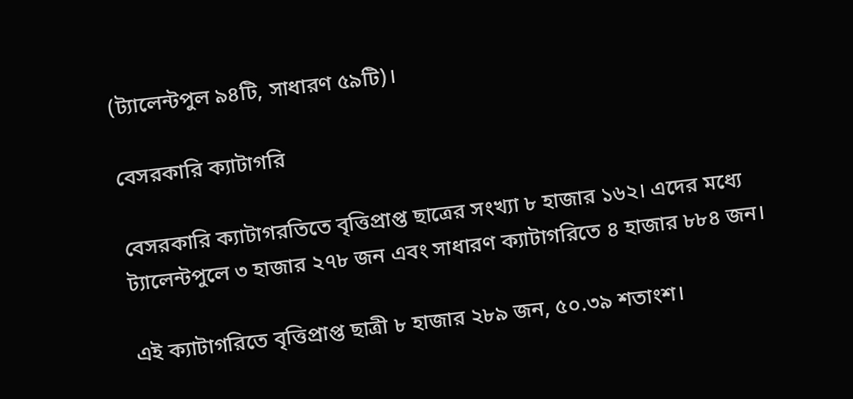(ট্যালেন্টপুল ৯৪টি, সাধারণ ৫৯টি)।

বেসরকারি ক্যাটাগরি

বেসরকারি ক্যাটাগরতিতে বৃত্তিপ্রাপ্ত ছাত্রের সংখ্যা ৮ হাজার ১৬২। এদের মধ্যে ট্যালেন্টপুলে ৩ হাজার ২৭৮ জন এবং সাধারণ ক্যাটাগরিতে ৪ হাজার ৮৮৪ জন।

এই ক্যাটাগরিতে বৃত্তিপ্রাপ্ত ছাত্রী ৮ হাজার ২৮৯ জন, ৫০.৩৯ শতাংশ।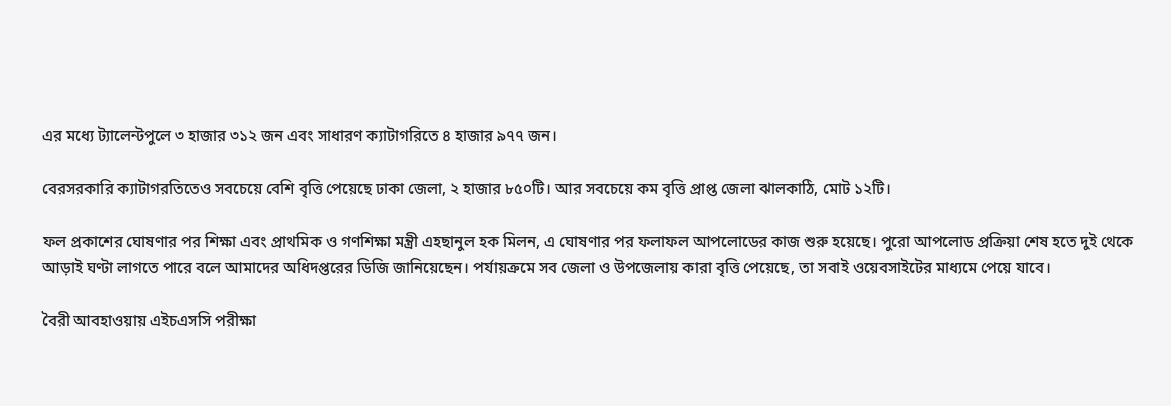এর মধ্যে ট্যালেন্টপুলে ৩ হাজার ৩১২ জন এবং সাধারণ ক্যাটাগরিতে ৪ হাজার ৯৭৭ জন।

বেরসরকারি ক্যাটাগরতিতেও সবচেয়ে বেশি বৃত্তি পেয়েছে ঢাকা জেলা, ২ হাজার ৮৫০টি। আর সবচেয়ে কম বৃত্তি প্রাপ্ত জেলা ঝালকাঠি, মোট ১২টি।

ফল প্রকাশের ঘোষণার পর শিক্ষা এবং প্রাথমিক ও গণশিক্ষা মন্ত্রী এহছানুল হক মিলন, এ ঘোষণার পর ফলাফল আপলোডের কাজ শুরু হয়েছে। পুরো আপলোড প্রক্রিয়া শেষ হতে দুই থেকে আড়াই ঘণ্টা লাগতে পারে বলে আমাদের অধিদপ্তরের ডিজি জানিয়েছেন। পর্যায়ক্রমে সব জেলা ও উপজেলায় কারা বৃত্তি পেয়েছে, তা সবাই ওয়েবসাইটের মাধ্যমে পেয়ে যাবে।

বৈরী আবহাওয়ায় এইচএসসি পরীক্ষা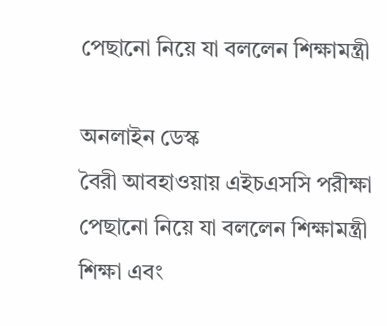পেছানো নিয়ে যা বললেন শিক্ষামন্ত্রী

অনলাইন ডেস্ক
বৈরী আবহাওয়ায় এইচএসসি পরীক্ষা পেছানো নিয়ে যা বললেন শিক্ষামন্ত্রী
শিক্ষা এবং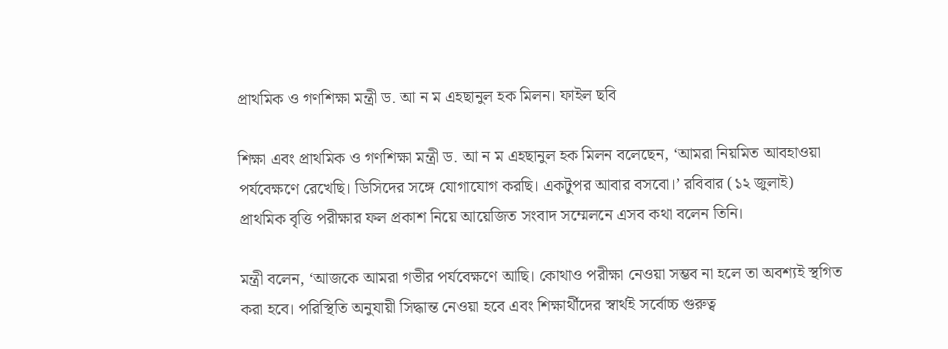প্রাথমিক ও গণশিক্ষা মন্ত্রী ড. আ ন ম এহছানুল হক মিলন। ফাইল ছবি

শিক্ষা এবং প্রাথমিক ও গণশিক্ষা মন্ত্রী ড. আ ন ম এহছানুল হক মিলন বলেছেন, ‘আমরা নিয়মিত আবহাওয়া পর্যবেক্ষণে রেখেছি। ডিসিদের সঙ্গে যোগাযোগ করছি। একটুপর আবার বসবো।’ রবিবার (১২ জুলাই) প্রাথমিক বৃত্তি পরীক্ষার ফল প্রকাশ নিয়ে আয়েজিত সংবাদ সম্মেলনে এসব কথা বলেন তিনি।

মন্ত্রী বলেন, ‘আজকে আমরা গভীর পর্যবেক্ষণে আছি। কোথাও পরীক্ষা নেওয়া সম্ভব না হলে তা অবশ্যই স্থগিত করা হবে। পরিস্থিতি অনুযায়ী সিদ্ধান্ত নেওয়া হবে এবং শিক্ষার্থীদের স্বার্থই সর্বোচ্চ গুরুত্ব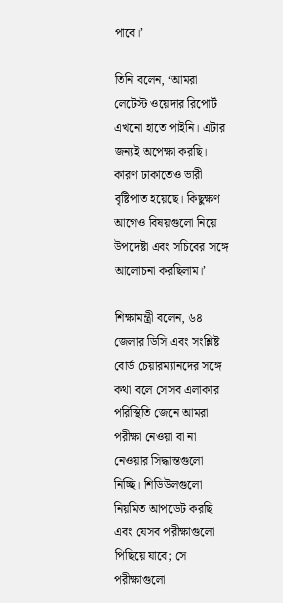পাবে।’

তিনি বলেন, ‘আমরা লেটেস্ট ওয়েদার রিপোর্ট এখনো হাতে পাইনি। এটার জন্যই অপেক্ষা করছি। কারণ ঢাকাতেও ভারী বৃষ্টিপাত হয়েছে। কিছুক্ষণ আগেও বিষয়গুলো নিয়ে উপদেষ্টা এবং সচিবের সঙ্গে আলোচনা করছিলাম।’

শিক্ষামন্ত্রী বলেন, ৬৪ জেলার ডিসি এবং সংশ্লিষ্ট বোর্ড চেয়ারম্যানদের সঙ্গে কথা বলে সেসব এলাকার পরিস্থিতি জেনে আমরা পরীক্ষা নেওয়া বা না নেওয়ার সিদ্ধান্তগুলো নিচ্ছি। শিডিউলগুলো নিয়মিত আপডেট করছি এবং যেসব পরীক্ষাগুলো পিছিয়ে যাবে; সে পরীক্ষাগুলো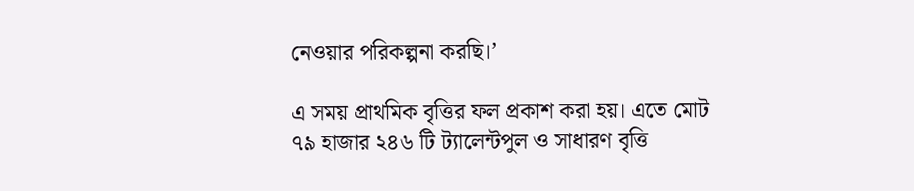নেওয়ার পরিকল্পনা করছি।’

এ সময় প্রাথমিক বৃত্তির ফল প্রকাশ করা হয়। এতে মোট ৭৯ হাজার ২৪৬ টি ট্যালেন্টপুল ও সাধারণ বৃত্তি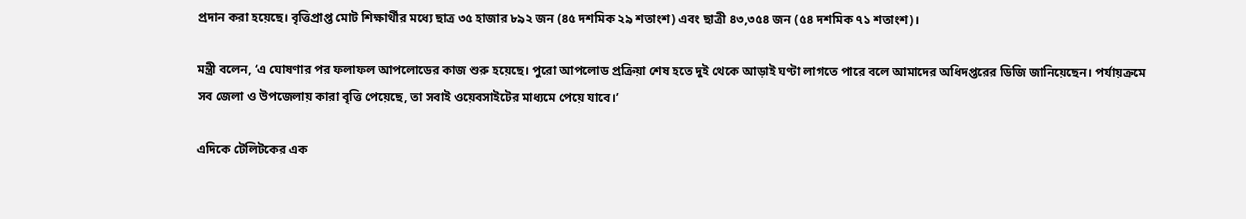প্রদান করা হয়েছে। বৃত্তিপ্রাপ্ত মোট শিক্ষার্থীর মধ্যে ছাত্র ৩৫ হাজার ৮৯২ জন (৪৫ দশমিক ২৯ শতাংশ) এবং ছাত্রী ৪৩,৩৫৪ জন (৫৪ দশমিক ৭১ শতাংশ)।

মন্ত্রী বলেন, ‘এ ঘোষণার পর ফলাফল আপলোডের কাজ শুরু হয়েছে। পুরো আপলোড প্রক্রিয়া শেষ হতে দুই থেকে আড়াই ঘণ্টা লাগতে পারে বলে আমাদের অধিদপ্তরের ডিজি জানিয়েছেন। পর্যায়ক্রমে সব জেলা ও উপজেলায় কারা বৃত্তি পেয়েছে, তা সবাই ওয়েবসাইটের মাধ্যমে পেয়ে যাবে।’

এদিকে টেলিটকের এক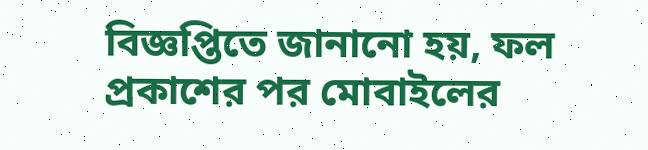বিজ্ঞপ্তিতে জানানো হয়, ফল প্রকাশের পর মোবাইলের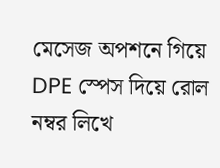মেসেজ অপশনে গিয়ে DPE স্পেস দিয়ে রোল নম্বর লিখে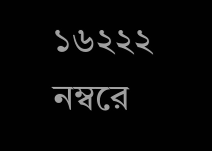১৬২২২ নম্বরে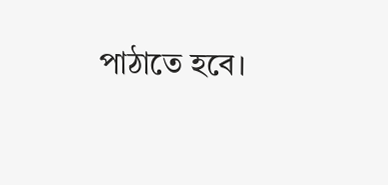পাঠাতে হবে।